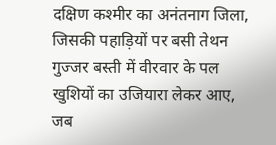दक्षिण कश्मीर का अनंतनाग जिला, जिसकी पहाड़ियों पर बसी तेथन गुज्जर बस्ती में वीरवार के पल खुशियों का उजियारा लेकर आए, जब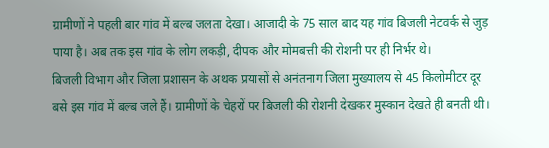ग्रामीणों ने पहली बार गांव में बल्ब जलता देखा। आजादी के 75 साल बाद यह गांव बिजली नेटवर्क से जुड़ पाया है। अब तक इस गांव के लोग लकड़ी, दीपक और मोमबत्ती की रोशनी पर ही निर्भर थे।
बिजली विभाग और जिला प्रशासन के अथक प्रयासों से अनंतनाग जिला मुख्यालय से 45 किलोमीटर दूर बसे इस गांव में बल्ब जले हैं। ग्रामीणों के चेहरों पर बिजली की रोशनी देखकर मुस्कान देखते ही बनती थी।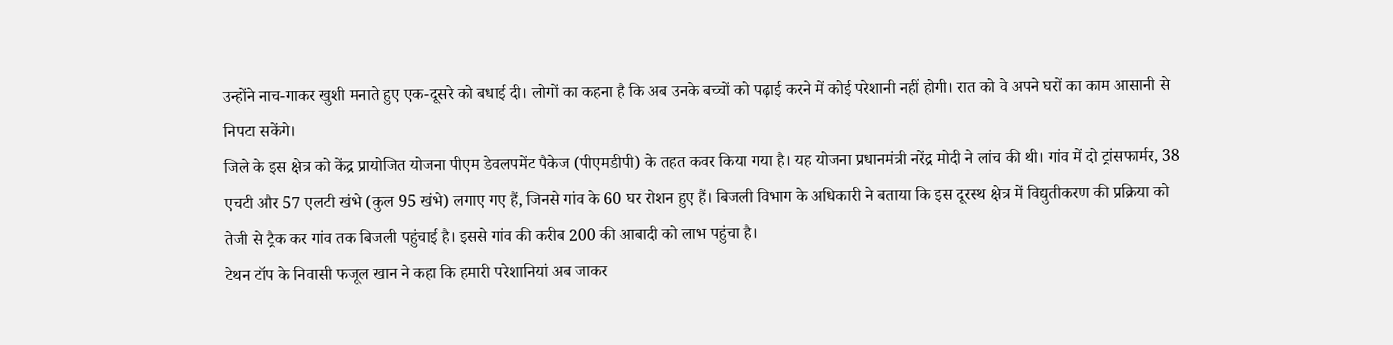उन्होंने नाच-गाकर खुशी मनाते हुए एक-दूसरे को बधाई दी। लोगों का कहना है कि अब उनके बच्चों को पढ़ाई करने में कोई परेशानी नहीं होगी। रात को वे अपने घरों का काम आसानी से निपटा सकेंगे।
जिले के इस क्षेत्र को केंद्र प्रायोजित योजना पीएम डेवलपमेंट पैकेज (पीएमडीपी) के तहत कवर किया गया है। यह योजना प्रधानमंत्री नरेंद्र मोदी ने लांच की थी। गांव में दो ट्रांसफार्मर, 38 एचटी और 57 एलटी खंभे (कुल 95 खंभे) लगाए गए हैं, जिनसे गांव के 60 घर रोशन हुए हैं। बिजली विभाग के अधिकारी ने बताया कि इस दूरस्थ क्षेत्र में विद्युतीकरण की प्रक्रिया को तेजी से ट्रैक कर गांव तक बिजली पहुंचाई है। इससे गांव की करीब 200 की आबादी को लाभ पहुंचा है।
टेथन टॉप के निवासी फजूल खान ने कहा कि हमारी परेशानियां अब जाकर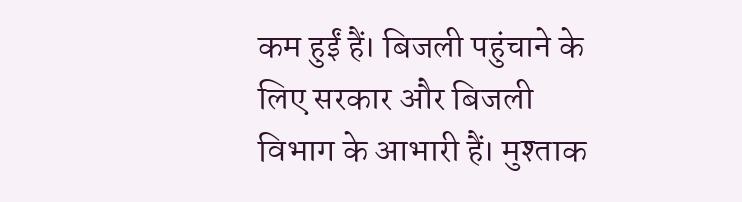कम हुईं हैं। बिजली पहुंचाने के लिए सरकार और बिजली विभाग के आभारी हैं। मुश्ताक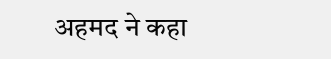अहमद ने कहा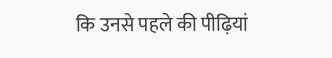कि उनसे पहले की पीढ़ियां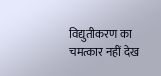विद्युतीकरण का चमत्कार नहीं देख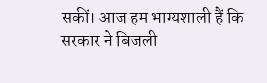सकीं। आज हम भाग्यशाली हैं कि सरकार ने बिजली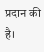प्रदान की है।